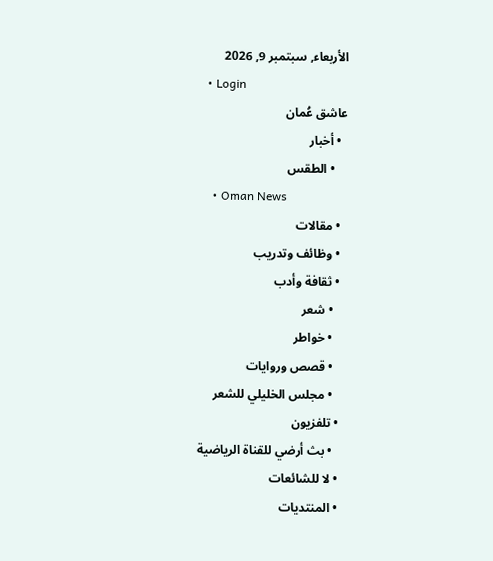الأربعاء, سبتمبر 9, 2026
  • Login
عاشق عُمان
  • أخبار
    • الطقس
    • Oman News
  • مقالات
  • وظائف وتدريب
  • ثقافة وأدب
    • شعر
    • خواطر
    • قصص وروايات
    • مجلس الخليلي للشعر
  • تلفزيون
    • بث أرضي للقناة الرياضية
  • لا للشائعات
  • المنتديات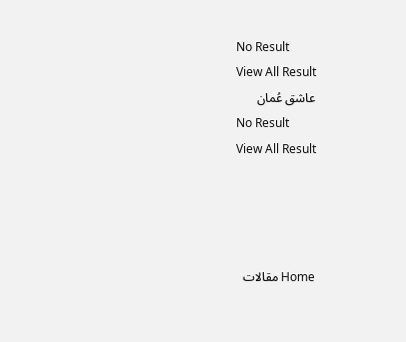No Result
View All Result
عاشق عُمان
No Result
View All Result




Home مقالات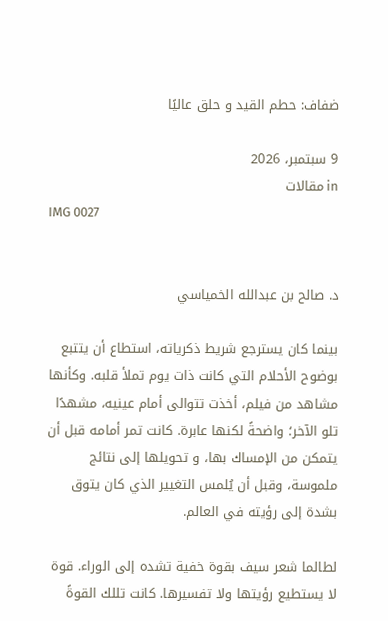ضفاف: حطم القيد و حلق عاليًا

9 سبتمبر، 2026
in مقالات
IMG 0027


د. صالح بن عبدالله الخمياسي

بينما كان يسترجع شريط ذكرياته، استطاع أن يتتبع بوضوح الأحلام التي كانت ذات يوم تملأ قلبه. وكأنها مشاهد من فيلم، أخذت تتوالى أمام عينيه، مشهدًا تلو الآخر؛ واضحةً لكنها عابرة. كانت تمر أمامه قبل أن يتمكن من الإمساك بها، و تحويلها إلى نتائج ملموسة، وقبل أن يُلمس التغيير الذي كان يتوق بشدة إلى رؤيته في العالم.

لطالما شعر سيف بقوة خفية تشده إلى الوراء. قوة لا يستطيع رؤيتها ولا تفسيرها. كانت تللك القوةً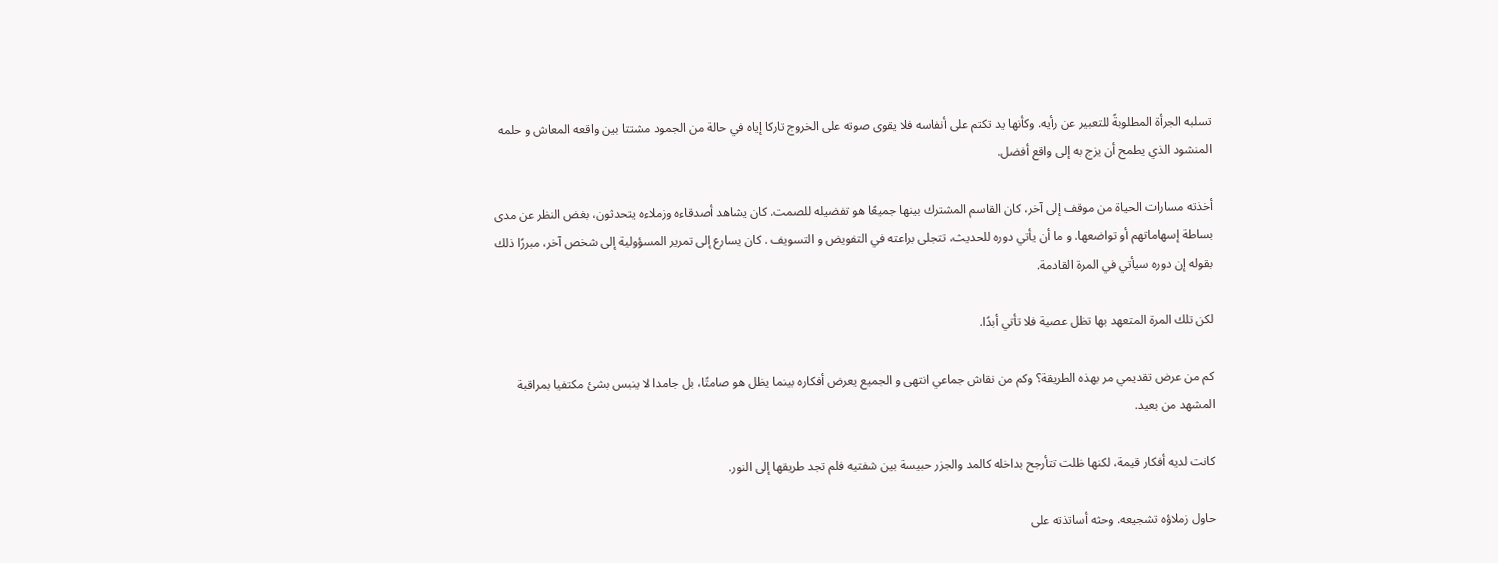تسلبه الجرأة المطلوبةً للتعبير عن رأيه. وكأنها يد تكتم على أنفاسه فلا يقوى صوته على الخروج تاركا إياه في حالة من الجمود مشتتا بين واقعه المعاش و حلمه المنشود الذي يطمح أن يزج به إلى واقع أفضل.

أخذته مسارات الحياة من موقف إلى آخر، كان القاسم المشترك بينها جميعًا هو تفضيله للصمت. كان يشاهد أصدقاءه وزملاءه يتحدثون، بغض النظر عن مدى بساطة إسهاماتهم أو تواضعها. و ما أن يأتي دوره للحديث، تتجلى براعته في التفويض و التسويف . كان يسارع إلى تمرير المسؤولية إلى شخص آخر، مبررًا ذلك بقوله إن دوره سيأتي في المرة القادمة.

لكن تلك المرة المتعهد بها تظل عصية فلا تأتي أبدًا.

كم من عرض تقديمي مر بهذه الطريقة؟ وكم من نقاش جماعي انتهى و الجميع يعرض أفكاره بينما يظل هو صامتًا، بل جامدا لا ينبس بشئ مكتفيا بمراقبة المشهد من بعيد.

كانت لديه أفكار قيمة، لكنها ظلت تتأرجح بداخله كالمد والجزر حبيسة بين شفتيه فلم تجد طريقها إلى النور.

حاول زملاؤه تشجيعه. وحثه أساتذته على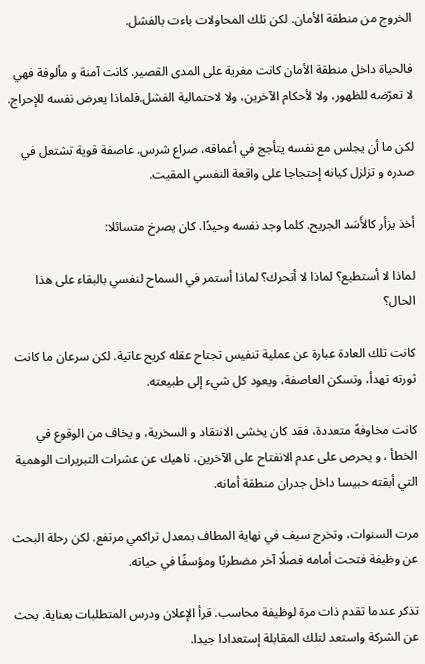الخروج من منطقة الأمان. لكن تلك المحاولات باءت بالفشل.

فالحياة داخل منطقة الأمان كانت مغرية على المدى القصير. كانت آمنة و مألوفة فهي لا تعرّضه للظهور، ولا لأحكام الآخرين، ولا لاحتمالية الفشل.فلماذا يعرض نفسه للإحراج.

لكن ما أن يجلس مع نفسه يتأجج في أعماقه، صراع شرس. عاصفة قوية تشتعل في صدره و تزلزل كيانه إحتجاجا على واقعة النفسي المقيت.

أخذ يزأر كالأَسَد الجريح. كلما وجد نفسه وحيدًا. كان يصرخ متسائلا:

لماذا لا أستطيع؟ لماذا لا أتحرك؟ لماذا أستمر في السماح لنفسي بالبقاء على هذا الحال؟

كانت تلك العادة عبارة عن عملية تنفيس تجتاح عقله كريح عاتية. لكن سرعان ما كانت ثورته تهدأ، وتسكن العاصفة، ويعود كل شيء إلى طبيعته.

كانت مخاوفهً متعددة، فقد كان يخشى الانتقاد و السخرية، و يخاف من الوقوع في الخطأ ، و يحرص على عدم الانفتاح على الآخرين، ناهيك عن عشرات التبريرات الوهمية التي أبقته حبيسا داخل جدران منطقة أمانه.

مرت السنوات، وتخرج سيف في نهاية المطاف بمعدل تراكمي مرتفع. لكن رحلة البحث عن وظيفة فتحت أمامه فصلًا آخر مضطربًا ومؤسفًا في حياته.

تذكر عندما تقدم ذات مرة لوظيفة محاسب. قرأ الإعلان ودرس المتطلبات بعناية. بحث عن الشركة واستعد لتلك المقابلة إستعدادا جيدا.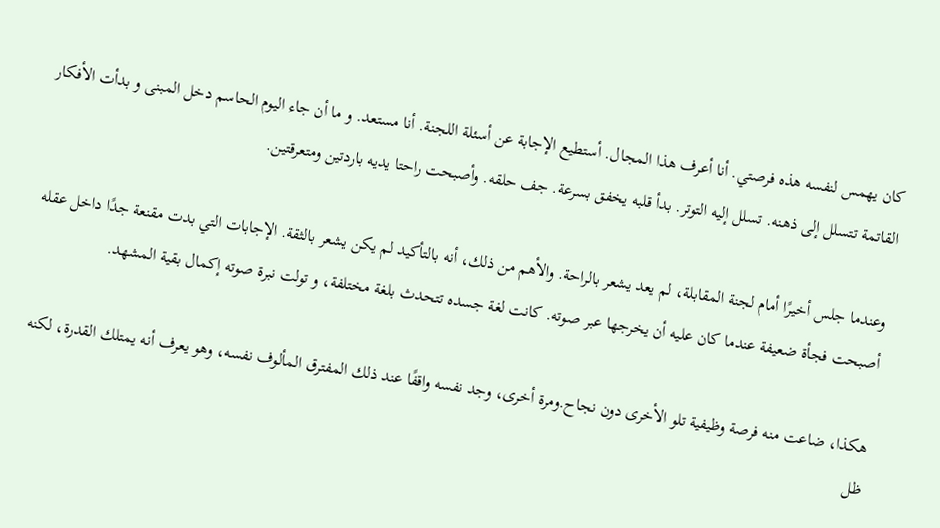كان يهمس لنفسه هذه فرصتي. أنا أعرف هذا المجال. أستطيع الإجابة عن أسئلة اللجنة. أنا مستعد. و ما أن جاء اليوم الحاسم دخل المبنى و بدأت الأفكار القاتمة تتسلل إلى ذهنه. تسلل إليه التوتر. بدأ قلبه يخفق بسرعة. جف حلقه. وأصبحت راحتا يديه باردتين ومتعرقتين.

وعندما جلس أخيرًا أمام لجنة المقابلة، لم يعد يشعر بالراحة. والأهم من ذلك، أنه بالتأكيد لم يكن يشعر بالثقة. الإجابات التي بدت مقنعة جدًا داخل عقله أصبحت فجأة ضعيفة عندما كان عليه أن يخرجها عبر صوته. كانت لغة جسده تتحدث بلغة مختلفة، و تولت نبرة صوته إكمال بقية المشهد.

هكذا، ضاعت منه فرصة وظيفية تلو الأخرى دون نجاح.ومرة أخرى، وجد نفسه واقفًا عند ذلك المفترق المألوف نفسه، وهو يعرف أنه يمتلك القدرة، لكنه ظل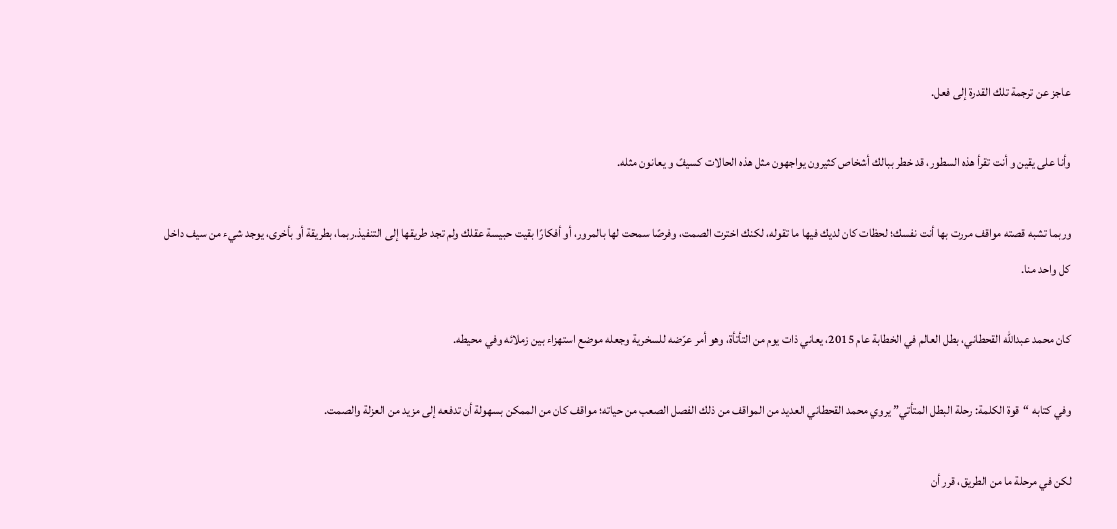عاجز عن ترجمة تلك القدرة إلى فعل.

وأنا على يقين و أنت تقرأ هذه السطور، قد خطر ببالك أشخاص كثيرون يواجهون مثل هذه الحالات كسيفً و يعانون مثله.

وربما تشبه قصته مواقف مررت بها أنت نفسك؛ لحظات كان لديك فيها ما تقوله، لكنك اخترت الصمت، وفرصًا سمحت لها بالمرور، أو أفكارًا بقيت حبيسة عقلك ولم تجد طريقها إلى التنفيذ.ربما، بطريقة أو بأخرى، يوجد شيء من سيف داخل كل واحد منا.

كان محمد عبدالله القحطاني، بطل العالم في الخطابة عام 2015، يعاني ذات يوم من التأتأة، وهو أمر عرّضه للسخرية وجعله موضع استهزاء بين زملائه وفي محيطه.

وفي كتابه “قوة الكلمة: رحلة البطل المتأتي” يروي محمد القحطاني العديد من المواقف من ذلك الفصل الصعب من حياته؛ مواقف كان من الممكن بسهولة أن تدفعه إلى مزيد من العزلة والصمت.

لكن في مرحلة ما من الطريق، قرر أن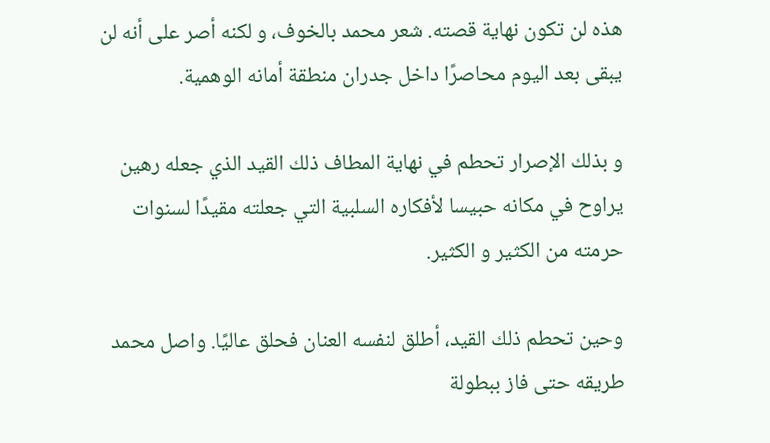هذه لن تكون نهاية قصته. شعر محمد بالخوف، و لكنه أصر على أنه لن يبقى بعد اليوم محاصرًا داخل جدران منطقة أمانه الوهمية.

و بذلك الإصرار تحطم في نهاية المطاف ذلك القيد الذي جعله رهين يراوح في مكانه حبيسا لأفكاره السلبية التي جعلته مقيدًا لسنوات حرمته من الكثير و الكثير.

وحين تحطم ذلك القيد، أطلق لنفسه العنان فحلق عاليًا. واصل محمد طريقه حتى فاز ببطولة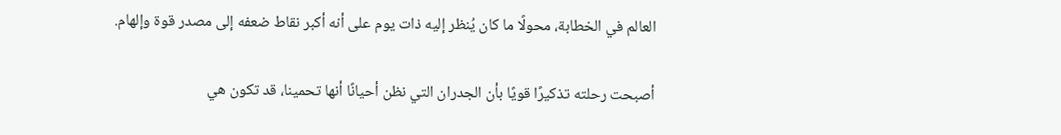العالم في الخطابة، محولًا ما كان يُنظر إليه ذات يوم على أنه أكبر نقاط ضعفه إلى مصدر قوة وإلهام.

أصبحت رحلته تذكيرًا قويًا بأن الجدران التي نظن أحيانًا أنها تحمينا، قد تكون هي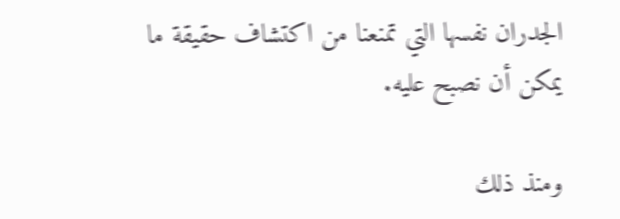الجدران نفسها التي تمنعنا من اكتشاف حقيقة ما يمكن أن نصبح عليه.

ومنذ ذلك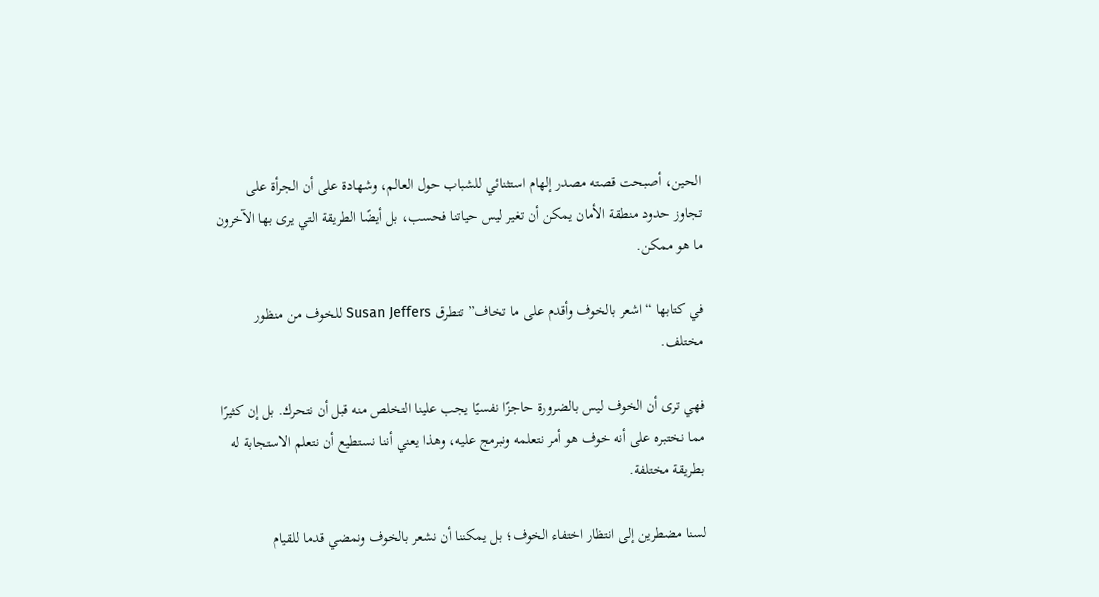الحين، أصبحت قصته مصدر إلهام استثنائي للشباب حول العالم، وشهادة على أن الجرأة على تجاوز حدود منطقة الأمان يمكن أن تغير ليس حياتنا فحسب، بل أيضًا الطريقة التي يرى بها الآخرون ما هو ممكن.

في كتابها “اشعر بالخوف وأقدم على ما تخاف” تتطرق Susan Jeffers للخوف من منظور مختلف.

فهي ترى أن الخوف ليس بالضرورة حاجزًا نفسيًا يجب علينا التخلص منه قبل أن نتحرك. بل إن كثيرًا مما نختبره على أنه خوف هو أمر نتعلمه ونبرمج عليه، وهذا يعني أننا نستطيع أن نتعلم الاستجابة له بطريقة مختلفة.

لسنا مضطرين إلى انتظار اختفاء الخوف؛ بل يمكننا أن نشعر بالخوف ونمضي قدما للقيام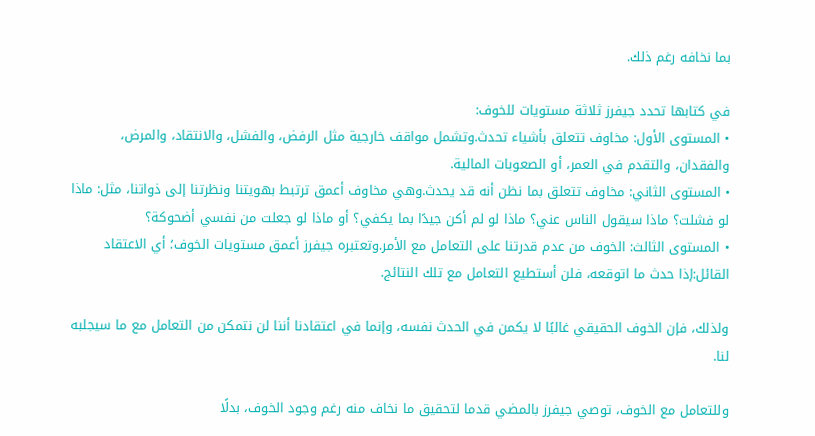بما نخافه رغم ذلك.

في كتابها تحدد جيفرز ثلاثة مستويات للخوف:
• المستوى الأول: مخاوف تتعلق بأشياء تحدث.وتشمل مواقف خارجية مثل الرفض، والفشل، والانتقاد، والمرض، والفقدان، والتقدم في العمر، أو الصعوبات المالية.
• المستوى الثاني: مخاوف تتعلق بما نظن أنه قد يحدث.وهي مخاوف أعمق ترتبط بهويتنا ونظرتنا إلى ذواتنا، مثل: ماذا لو فشلت؟ ماذا سيقول الناس عني؟ ماذا لو لم أكن جيدًا بما يكفي؟ أو ماذا لو جعلت من نفسي أضحوكة؟
• المستوى الثالث: الخوف من عدم قدرتنا على التعامل مع الأمر.وتعتبره جيفرز أعمق مستويات الخوف؛ أي الاعتقاد القائل:إذا حدث ما اتوقعه، فلن أستطيع التعامل مع تلك النتائج.

ولذلك، فإن الخوف الحقيقي غالبًا لا يكمن في الحدث نفسه، وإنما في اعتقادنا أننا لن نتمكن من التعامل مع ما سيجلبه لنا.

وللتعامل مع الخوف، توصي جيفرز بالمضي قدما لتحقيق ما نخاف منه رغم وجود الخوف، بدلًا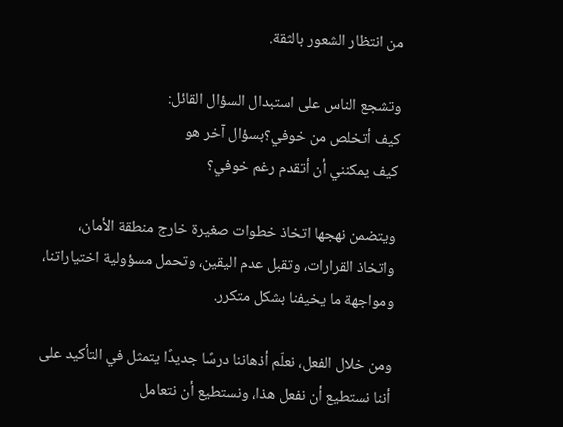من انتظار الشعور بالثقة.

وتشجع الناس على استبدال السؤال القائل:
كيف أتخلص من خوفي؟بسؤال آخر هو
كيف يمكنني أن أتقدم رغم خوفي؟

ويتضمن نهجها اتخاذ خطوات صغيرة خارج منطقة الأمان، واتخاذ القرارات، وتقبل عدم اليقين، وتحمل مسؤولية اختياراتنا، ومواجهة ما يخيفنا بشكل متكرر.

ومن خلال الفعل، نعلّم أذهاننا درسًا جديدًا يتمثل في التأكيد على أننا نستطيع أن نفعل هذا، ونستطيع أن نتعامل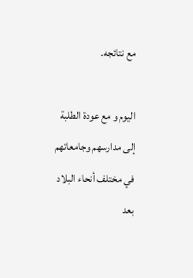مع نتائجه.

اليوم و مع عودة الطلبة إلى مدارسهم وجامعاتهم في مختلف أنحاء البلاد بعد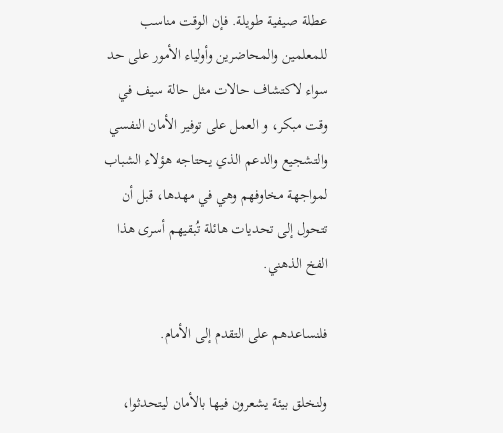عطلة صيفية طويلة. فإن الوقت مناسب للمعلمين والمحاضرين وأولياء الأمور على حد سواء لاكتشاف حالات مثل حالة سيف في وقت مبكر، و العمل على توفير الأمان النفسي والتشجيع والدعم الذي يحتاجه هؤلاء الشباب لمواجهة مخاوفهم وهي في مهدها، قبل أن تتحول إلى تحديات هائلة تُبقيهم أسرى هذا الفخ الذهني.

فلنساعدهم على التقدم إلى الأمام.

ولنخلق بيئة يشعرون فيها بالأمان ليتحدثوا،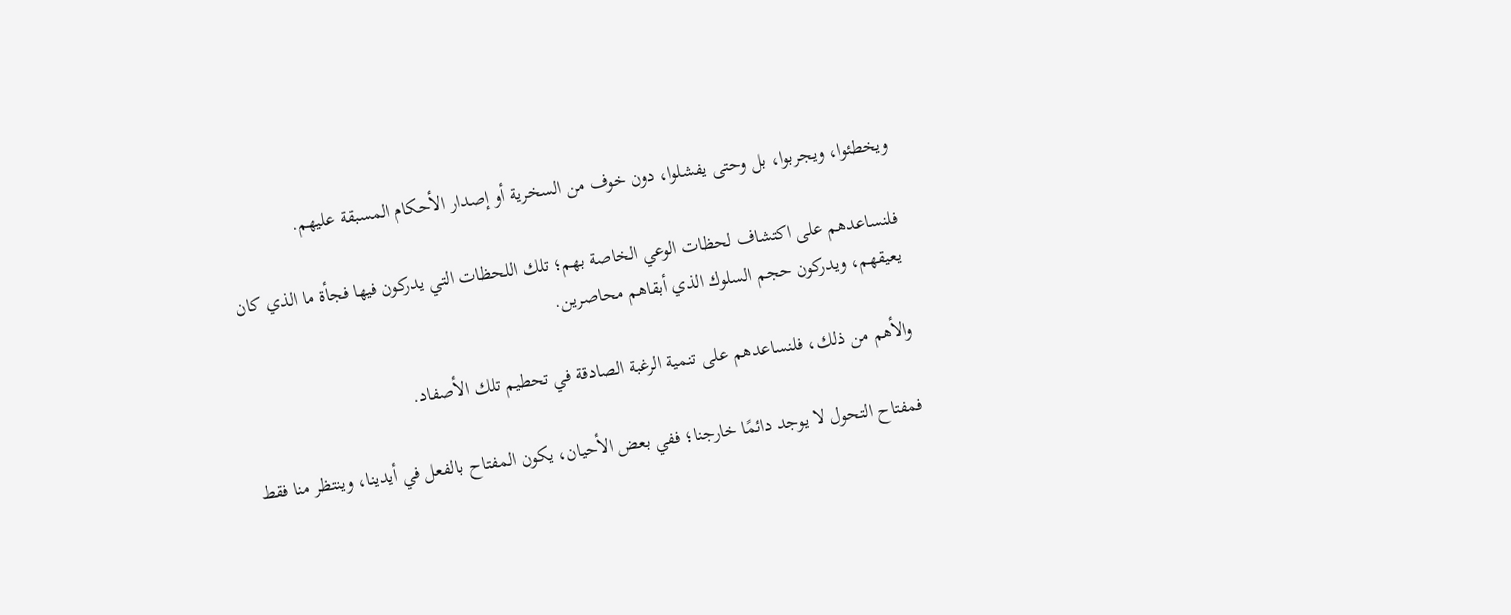ويخطئوا، ويجربوا، بل وحتى يفشلوا، دون خوف من السخرية أو إصدار الأحكام المسبقة عليهم.

فلنساعدهم على اكتشاف لحظات الوعي الخاصة بهم؛ تلك اللحظات التي يدركون فيها فجأة ما الذي كان يعيقهم، ويدركون حجم السلوك الذي أبقاهم محاصرين.

والأهم من ذلك، فلنساعدهم على تنمية الرغبة الصادقة في تحطيم تلك الأصفاد.

فمفتاح التحول لا يوجد دائمًا خارجنا؛ ففي بعض الأحيان، يكون المفتاح بالفعل في أيدينا، وينتظر منا فقط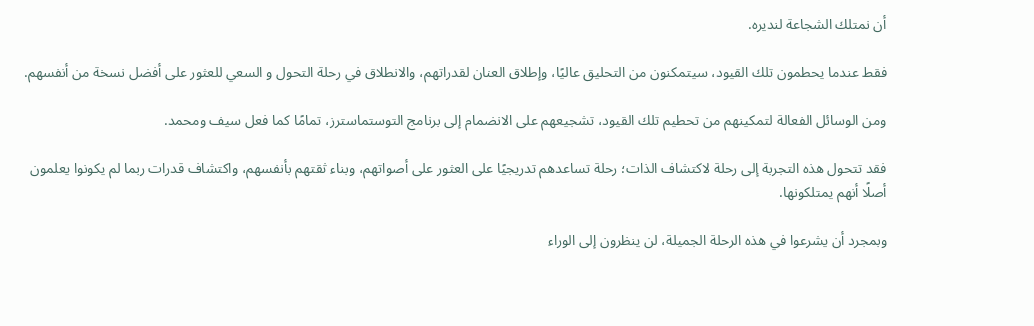أن نمتلك الشجاعة لنديره.

فقط عندما يحطمون تلك القيود، سيتمكنون من التحليق عاليًا، وإطلاق العنان لقدراتهم، والانطلاق في رحلة التحول و السعي للعثور على أفضل نسخة من أنفسهم.

ومن الوسائل الفعالة لتمكينهم من تحطيم تلك القيود، تشجيعهم على الانضمام إلى برنامج التوستماسترز، تمامًا كما فعل سيف ومحمد.

فقد تتحول هذه التجربة إلى رحلة لاكتشاف الذات؛ رحلة تساعدهم تدريجيًا على العثور على أصواتهم، وبناء ثقتهم بأنفسهم، واكتشاف قدرات ربما لم يكونوا يعلمون أصلًا أنهم يمتلكونها.

وبمجرد أن يشرعوا في هذه الرحلة الجميلة، لن ينظرون إلى الوراء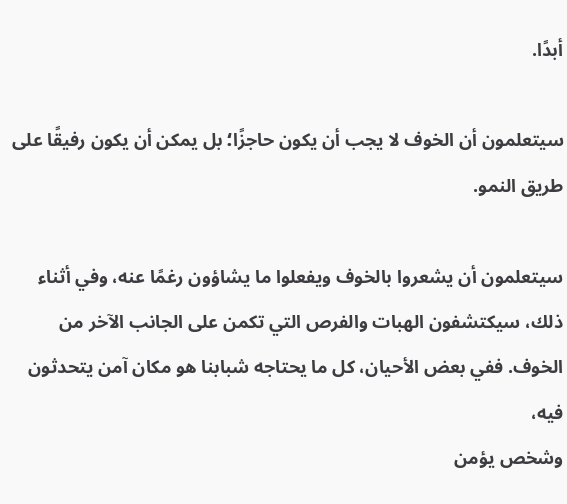أبدًا.

سيتعلمون أن الخوف لا يجب أن يكون حاجزًا؛ بل يمكن أن يكون رفيقًا على طريق النمو.

سيتعلمون أن يشعروا بالخوف ويفعلوا ما يشاؤون رغمًا عنه، وفي أثناء ذلك، سيكتشفون الهبات والفرص التي تكمن على الجانب الآخر من الخوف. ففي بعض الأحيان، كل ما يحتاجه شبابنا هو مكان آمن يتحدثون فيه،
وشخص يؤمن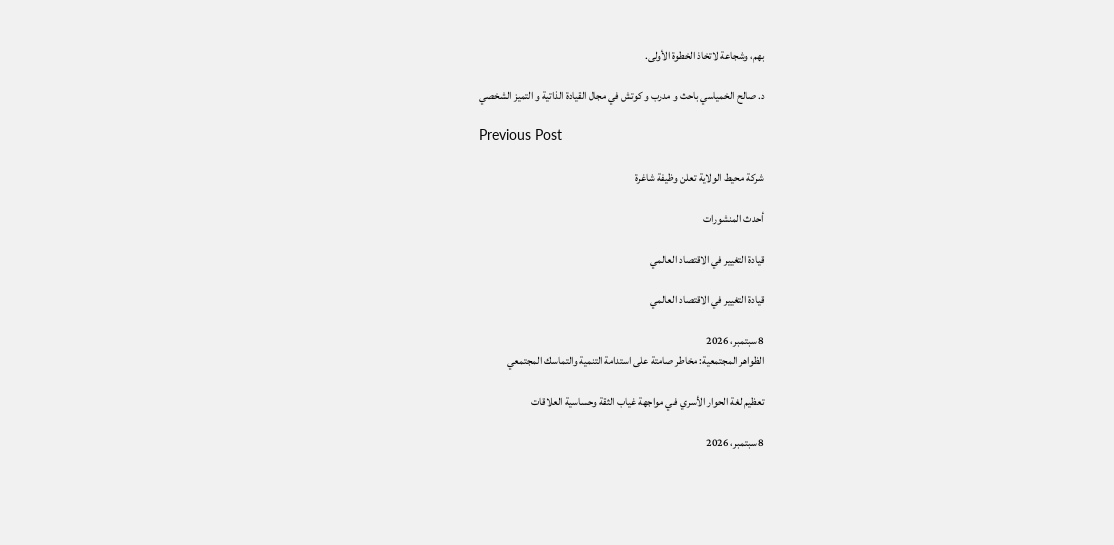بهم، وشجاعة لاتخاذ الخطوة الأولى.

د. صالح الخمياسي باحث و مدرب و كوتش في مجال القيادة الذاتية و التميز الشخصي

Previous Post

شركة محيط الولاية تعلن وظيفة شاغرة

أحدث المنشورات

قيادة التغيير في الاقتصاد العالمي

قيادة التغيير في الاقتصاد العالمي

8 سبتمبر، 2026
الظواهر المجتمعية: مخاطر صامتة على استدامة التنمية والتماسك المجتمعي

تعظيم لغة الحوار الأسري فـي مواجهة غياب الثقة وحساسية العلاقات

8 سبتمبر، 2026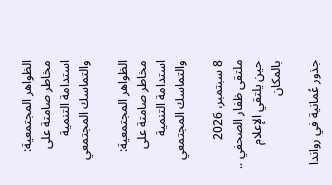الظواهر المجتمعية: مخاطر صامتة على استدامة التنمية والتماسك المجتمعي

الظواهر المجتمعية: مخاطر صامتة على استدامة التنمية والتماسك المجتمعي

8 سبتمبر، 2026
ملتقى ظفار الصحفي .. حين يلتقي الإعلام بالمكان

جذور عُمانية في رواندا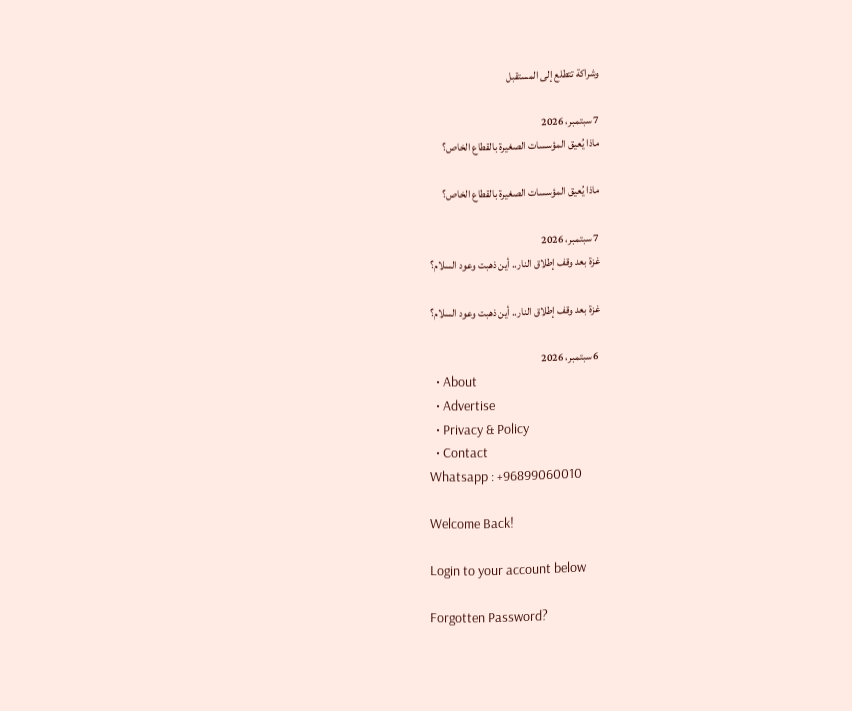وشراكة تتطلع إلى المستقبل

7 سبتمبر، 2026
ماذا يُعيق المؤسسات الصغيرة بالقطاع الخاص؟

ماذا يُعيق المؤسسات الصغيرة بالقطاع الخاص؟

7 سبتمبر، 2026
غزة بعد وقف إطلاق النار.. أين ذهبت وعود السلام؟

غزة بعد وقف إطلاق النار.. أين ذهبت وعود السلام؟

6 سبتمبر، 2026
  • About
  • Advertise
  • Privacy & Policy
  • Contact
Whatsapp : +96899060010

Welcome Back!

Login to your account below

Forgotten Password?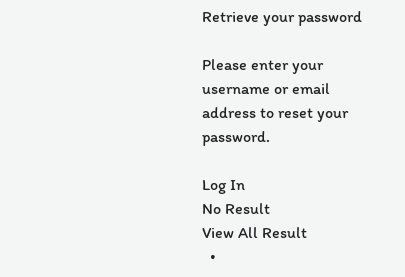Retrieve your password

Please enter your username or email address to reset your password.

Log In
No Result
View All Result
  •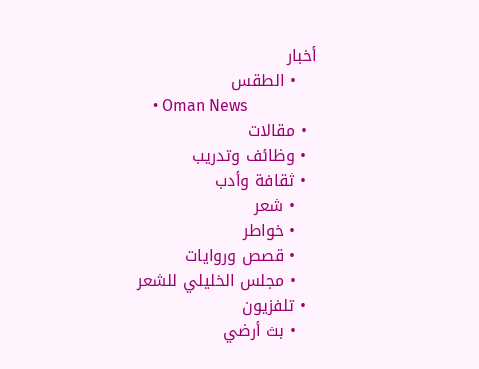أخبار
    • الطقس
    • Oman News
  • مقالات
  • وظائف وتدريب
  • ثقافة وأدب
    • شعر
    • خواطر
    • قصص وروايات
    • مجلس الخليلي للشعر
  • تلفزيون
    • بث أرضي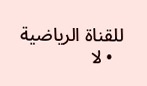للقناة الرياضية
  • لا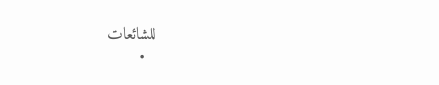للشائعات
  •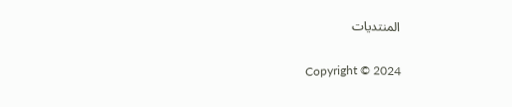المنتديات

Copyright © 2024